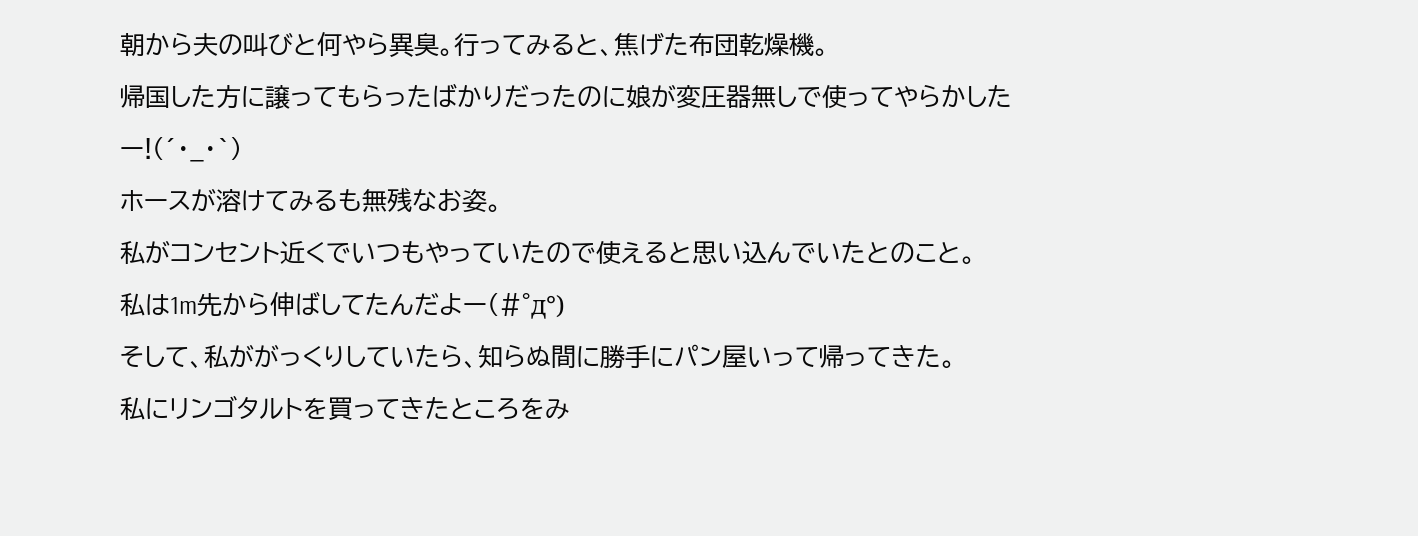朝から夫の叫びと何やら異臭。行ってみると、焦げた布団乾燥機。
帰国した方に譲ってもらったばかりだったのに娘が変圧器無しで使ってやらかしたー!(´・_・`)
ホースが溶けてみるも無残なお姿。
私がコンセント近くでいつもやっていたので使えると思い込んでいたとのこと。
私は1m先から伸ばしてたんだよー(#°д°)
そして、私ががっくりしていたら、知らぬ間に勝手にパン屋いって帰ってきた。
私にリンゴタルトを買ってきたところをみ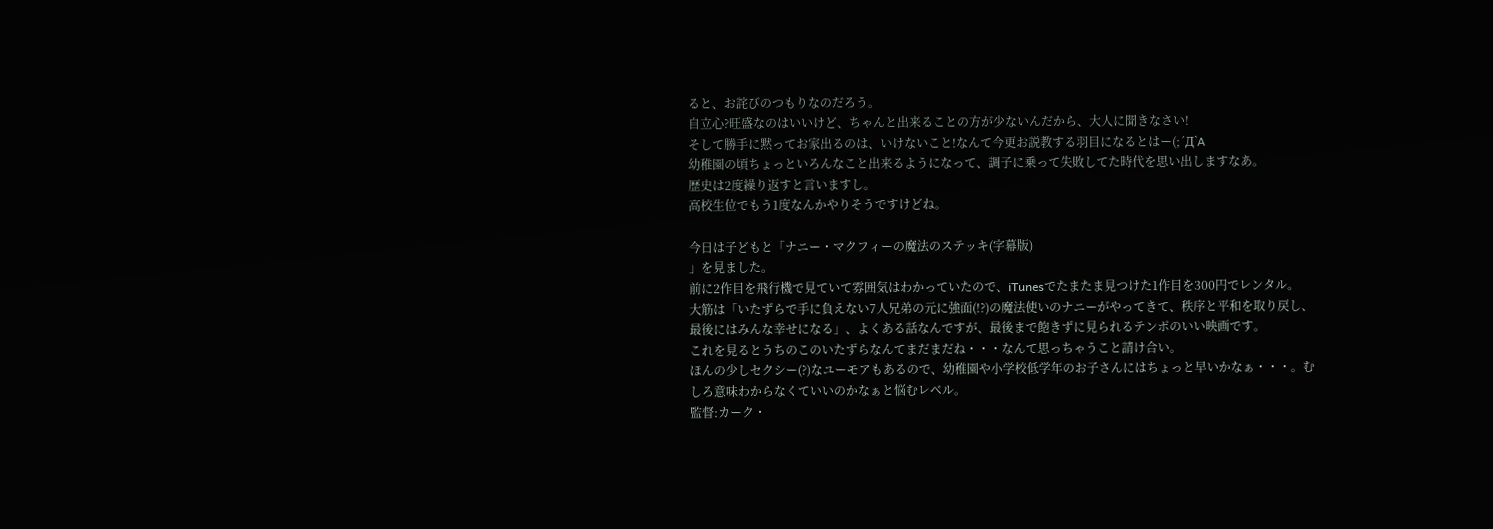ると、お詫びのつもりなのだろう。
自立心?旺盛なのはいいけど、ちゃんと出来ることの方が少ないんだから、大人に聞きなさい!
そして勝手に黙ってお家出るのは、いけないこと!なんて今更お説教する羽目になるとはー(;´Д`A
幼稚園の頃ちょっといろんなこと出来るようになって、調子に乗って失敗してた時代を思い出しますなあ。
歴史は2度繰り返すと言いますし。
高校生位でもう1度なんかやりそうですけどね。

今日は子どもと「ナニー・マクフィーの魔法のステッキ(字幕版)
」を見ました。
前に2作目を飛行機で見ていて雰囲気はわかっていたので、iTunesでたまたま見つけた1作目を300円でレンタル。
大筋は「いたずらで手に負えない7人兄弟の元に強面(!?)の魔法使いのナニーがやってきて、秩序と平和を取り戻し、最後にはみんな幸せになる」、よくある話なんですが、最後まで飽きずに見られるテンポのいい映画です。
これを見るとうちのこのいたずらなんてまだまだね・・・なんて思っちゃうこと請け合い。
ほんの少しセクシー(?)なユーモアもあるので、幼稚園や小学校低学年のお子さんにはちょっと早いかなぁ・・・。むしろ意味わからなくていいのかなぁと悩むレベル。
監督:カーク・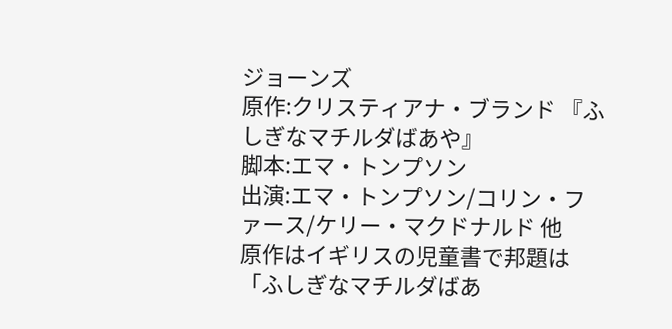ジョーンズ
原作:クリスティアナ・ブランド 『ふしぎなマチルダばあや』
脚本:エマ・トンプソン
出演:エマ・トンプソン/コリン・ファース/ケリー・マクドナルド 他
原作はイギリスの児童書で邦題は「ふしぎなマチルダばあ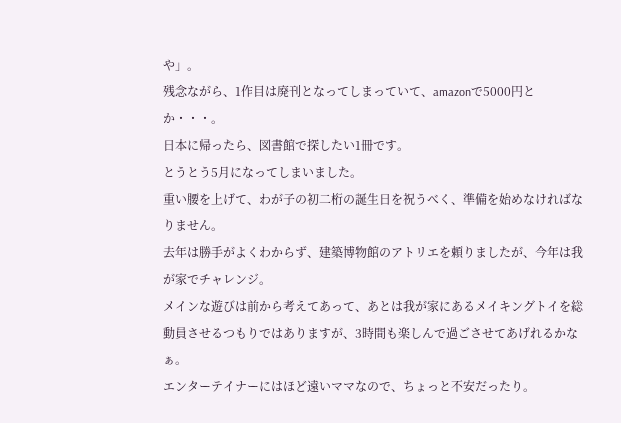や」。
残念ながら、1作目は廃刊となってしまっていて、amazonで5000円とか・・・。
日本に帰ったら、図書館で探したい1冊です。
とうとう5月になってしまいました。
重い腰を上げて、わが子の初二桁の誕生日を祝うべく、準備を始めなければなりません。
去年は勝手がよくわからず、建築博物館のアトリエを頼りましたが、今年は我が家でチャレンジ。
メインな遊びは前から考えてあって、あとは我が家にあるメイキングトイを総動員させるつもりではありますが、3時間も楽しんで過ごさせてあげれるかなぁ。
エンターテイナーにはほど遠いママなので、ちょっと不安だったり。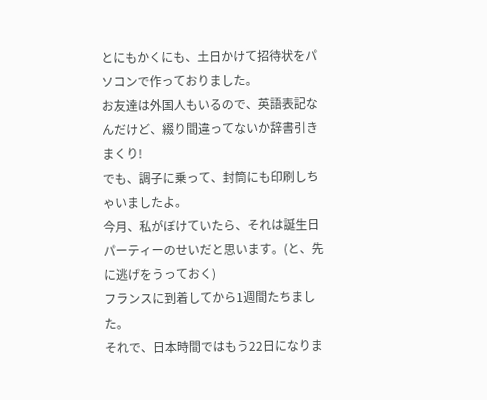とにもかくにも、土日かけて招待状をパソコンで作っておりました。
お友達は外国人もいるので、英語表記なんだけど、綴り間違ってないか辞書引きまくり!
でも、調子に乗って、封筒にも印刷しちゃいましたよ。
今月、私がぼけていたら、それは誕生日パーティーのせいだと思います。(と、先に逃げをうっておく)
フランスに到着してから1週間たちました。
それで、日本時間ではもう22日になりま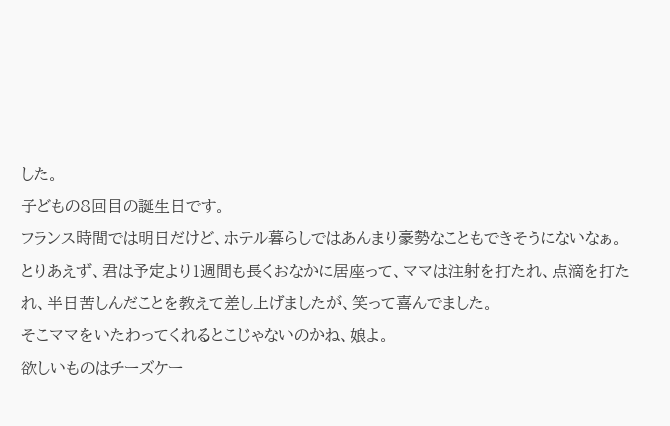した。
子どもの8回目の誕生日です。
フランス時間では明日だけど、ホテル暮らしではあんまり豪勢なこともできそうにないなぁ。
とりあえず、君は予定より1週間も長くおなかに居座って、ママは注射を打たれ、点滴を打たれ、半日苦しんだことを教えて差し上げましたが、笑って喜んでました。
そこママをいたわってくれるとこじゃないのかね、娘よ。
欲しいものはチーズケー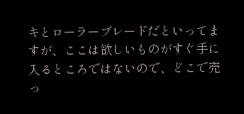キとローラーブレードだといってますが、ここは欲しいものがすぐ手に入るところではないので、どこで売っ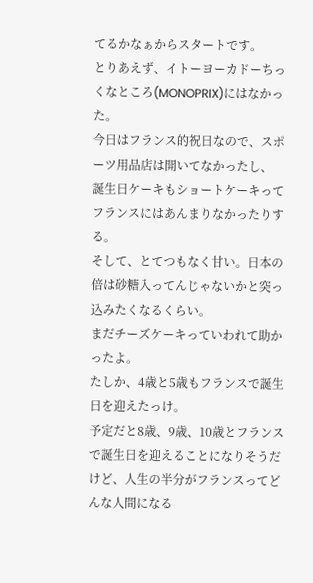てるかなぁからスタートです。
とりあえず、イトーヨーカドーちっくなところ(MONOPRIX)にはなかった。
今日はフランス的祝日なので、スポーツ用品店は開いてなかったし、
誕生日ケーキもショートケーキってフランスにはあんまりなかったりする。
そして、とてつもなく甘い。日本の倍は砂糖入ってんじゃないかと突っ込みたくなるくらい。
まだチーズケーキっていわれて助かったよ。
たしか、4歳と5歳もフランスで誕生日を迎えたっけ。
予定だと8歳、9歳、10歳とフランスで誕生日を迎えることになりそうだけど、人生の半分がフランスってどんな人間になる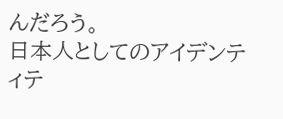んだろう。
日本人としてのアイデンティテ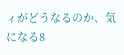ィがどうなるのか、気になる8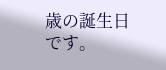歳の誕生日です。